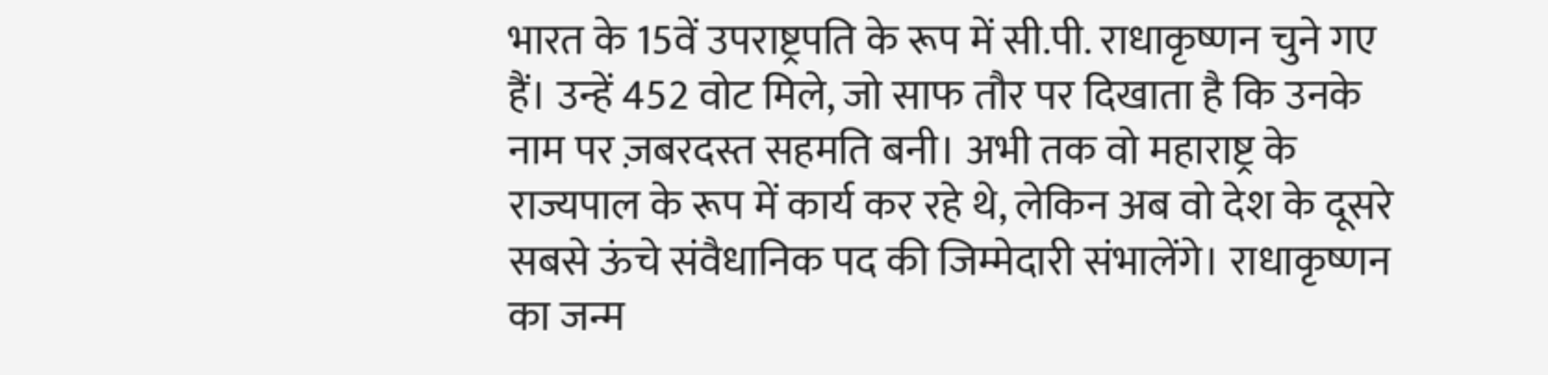भारत के 15वें उपराष्ट्रपति के रूप में सी.पी. राधाकृष्णन चुने गए हैं। उन्हें 452 वोट मिले, जो साफ तौर पर दिखाता है कि उनके नाम पर ज़बरदस्त सहमति बनी। अभी तक वो महाराष्ट्र के राज्यपाल के रूप में कार्य कर रहे थे, लेकिन अब वो देश के दूसरे सबसे ऊंचे संवैधानिक पद की जिम्मेदारी संभालेंगे। राधाकृष्णन का जन्म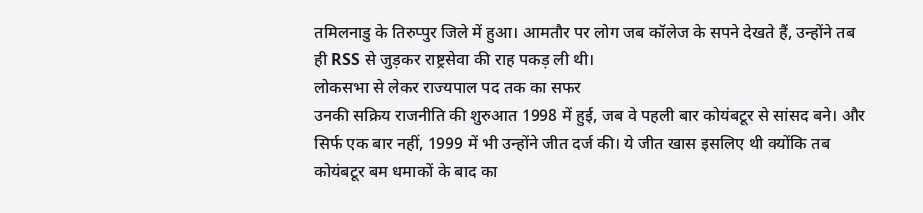तमिलनाडु के तिरुप्पुर जिले में हुआ। आमतौर पर लोग जब कॉलेज के सपने देखते हैं, उन्होंने तब ही RSS से जुड़कर राष्ट्रसेवा की राह पकड़ ली थी।
लोकसभा से लेकर राज्यपाल पद तक का सफर
उनकी सक्रिय राजनीति की शुरुआत 1998 में हुई, जब वे पहली बार कोयंबटूर से सांसद बने। और सिर्फ एक बार नहीं, 1999 में भी उन्होंने जीत दर्ज की। ये जीत खास इसलिए थी क्योंकि तब कोयंबटूर बम धमाकों के बाद का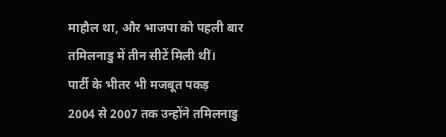माहौल था, और भाजपा को पहली बार तमिलनाडु में तीन सीटें मिली थीं।
पार्टी के भीतर भी मजबूत पकड़
2004 से 2007 तक उन्होंने तमिलनाडु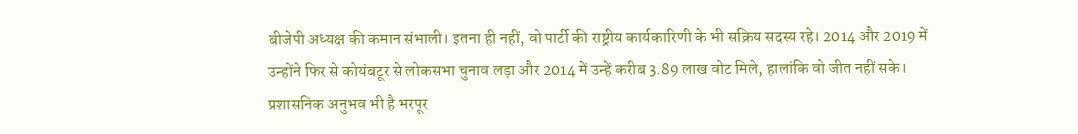बीजेपी अध्यक्ष की कमान संभाली। इतना ही नहीं, वो पार्टी की राष्ट्रीय कार्यकारिणी के भी सक्रिय सदस्य रहे। 2014 और 2019 में उन्होंने फिर से कोयंबटूर से लोकसभा चुनाव लड़ा और 2014 में उन्हें करीब 3.89 लाख वोट मिले, हालांकि वो जीत नहीं सके।
प्रशासनिक अनुभव भी है भरपूर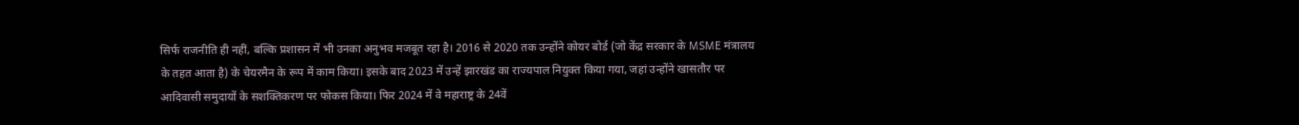सिर्फ राजनीति ही नहीं, बल्कि प्रशासन में भी उनका अनुभव मजबूत रहा है। 2016 से 2020 तक उन्होंने कोयर बोर्ड (जो केंद्र सरकार के MSME मंत्रालय के तहत आता है) के चेयरमैन के रूप में काम किया। इसके बाद 2023 में उन्हें झारखंड का राज्यपाल नियुक्त किया गया, जहां उन्होंने खासतौर पर आदिवासी समुदायों के सशक्तिकरण पर फोकस किया। फिर 2024 में वे महाराष्ट्र के 24वें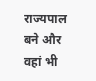राज्यपाल बने और वहां भी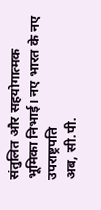संतुलित और सहयोगात्मक भूमिका निभाई। नए भारत के नए उपराष्ट्रपति
अब, सी.पी.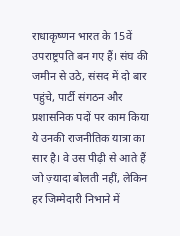राधाकृष्णन भारत के 15वें उपराष्ट्रपति बन गए हैं। संघ की जमीन से उठे, संसद में दो बार पहुंचे, पार्टी संगठन और प्रशासनिक पदों पर काम किया ये उनकी राजनीतिक यात्रा का सार है। वे उस पीढ़ी से आते हैं जो ज़्यादा बोलती नहीं, लेकिन हर जिम्मेदारी निभाने में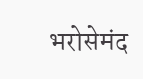भरोसेमंद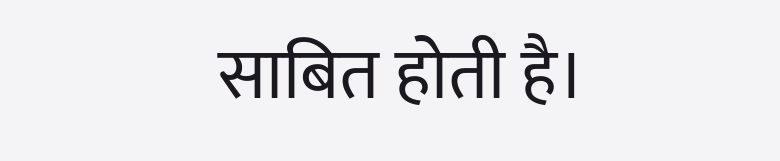साबित होती है।